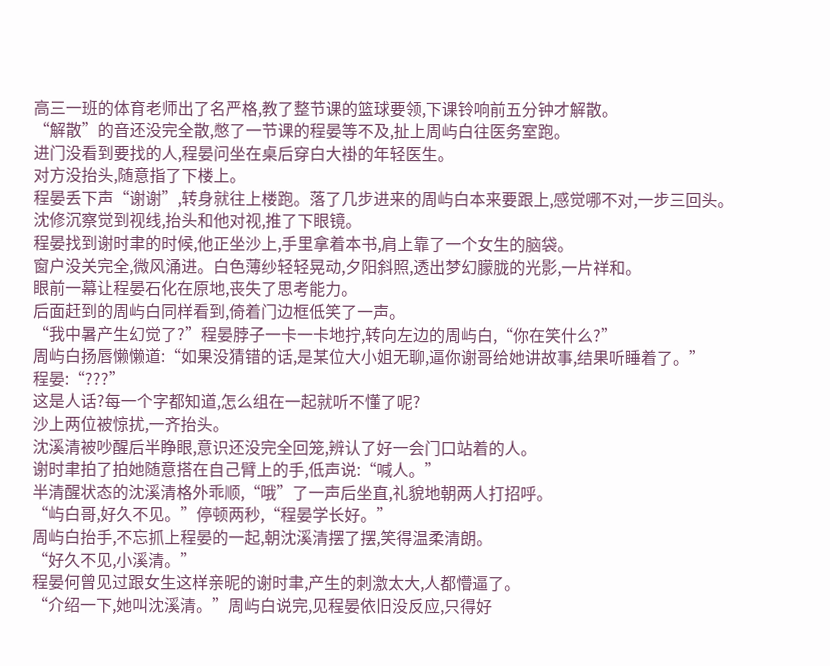高三一班的体育老师出了名严格,教了整节课的篮球要领,下课铃响前五分钟才解散。
“解散”的音还没完全散,憋了一节课的程晏等不及,扯上周屿白往医务室跑。
进门没看到要找的人,程晏问坐在桌后穿白大褂的年轻医生。
对方没抬头,随意指了下楼上。
程晏丢下声“谢谢”,转身就往上楼跑。落了几步进来的周屿白本来要跟上,感觉哪不对,一步三回头。
沈修沉察觉到视线,抬头和他对视,推了下眼镜。
程晏找到谢时聿的时候,他正坐沙上,手里拿着本书,肩上靠了一个女生的脑袋。
窗户没关完全,微风涌进。白色薄纱轻轻晃动,夕阳斜照,透出梦幻朦胧的光影,一片祥和。
眼前一幕让程晏石化在原地,丧失了思考能力。
后面赶到的周屿白同样看到,倚着门边框低笑了一声。
“我中暑产生幻觉了?”程晏脖子一卡一卡地拧,转向左边的周屿白,“你在笑什么?”
周屿白扬唇懒懒道:“如果没猜错的话,是某位大小姐无聊,逼你谢哥给她讲故事,结果听睡着了。”
程晏:“???”
这是人话?每一个字都知道,怎么组在一起就听不懂了呢?
沙上两位被惊扰,一齐抬头。
沈溪清被吵醒后半睁眼,意识还没完全回笼,辨认了好一会门口站着的人。
谢时聿拍了拍她随意搭在自己臂上的手,低声说:“喊人。”
半清醒状态的沈溪清格外乖顺,“哦”了一声后坐直,礼貌地朝两人打招呼。
“屿白哥,好久不见。”停顿两秒,“程晏学长好。”
周屿白抬手,不忘抓上程晏的一起,朝沈溪清摆了摆,笑得温柔清朗。
“好久不见,小溪清。”
程晏何曾见过跟女生这样亲昵的谢时聿,产生的刺激太大,人都懵逼了。
“介绍一下,她叫沈溪清。”周屿白说完,见程晏依旧没反应,只得好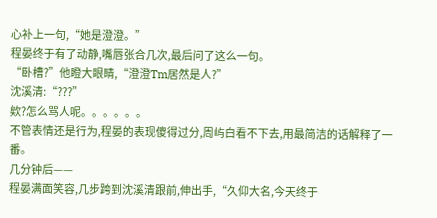心补上一句,“她是澄澄。”
程晏终于有了动静,嘴唇张合几次,最后问了这么一句。
“卧槽?”他瞪大眼睛,“澄澄Tm居然是人?”
沈溪清:“???”
欸?怎么骂人呢。。。。。。
不管表情还是行为,程晏的表现傻得过分,周屿白看不下去,用最简洁的话解释了一番。
几分钟后——
程晏满面笑容,几步跨到沈溪清跟前,伸出手,“久仰大名,今天终于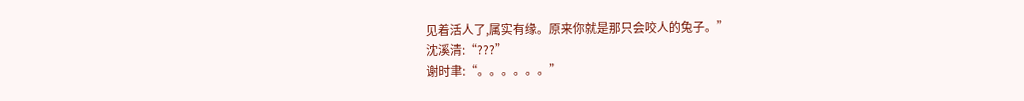见着活人了,属实有缘。原来你就是那只会咬人的兔子。”
沈溪清:“???”
谢时聿:“。。。。。。”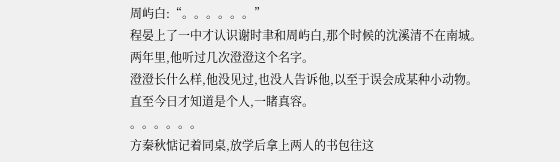周屿白:“。。。。。。”
程晏上了一中才认识谢时聿和周屿白,那个时候的沈溪清不在南城。
两年里,他听过几次澄澄这个名字。
澄澄长什么样,他没见过,也没人告诉他,以至于误会成某种小动物。
直至今日才知道是个人,一睹真容。
。。。。。。
方秦秋惦记着同桌,放学后拿上两人的书包往这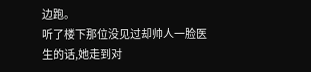边跑。
听了楼下那位没见过却帅人一脸医生的话,她走到对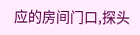应的房间门口,探头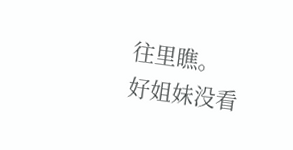往里瞧。
好姐妹没看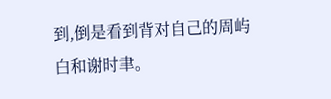到,倒是看到背对自己的周屿白和谢时聿。